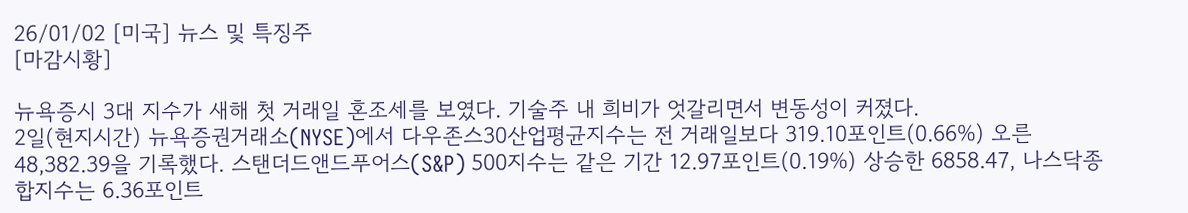26/01/02 [미국] 뉴스 및 특징주
[마감시황]

뉴욕증시 3대 지수가 새해 첫 거래일 혼조세를 보였다. 기술주 내 희비가 엇갈리면서 변동성이 커졌다.
2일(현지시간) 뉴욕증권거래소(NYSE)에서 다우존스30산업평균지수는 전 거래일보다 319.10포인트(0.66%) 오른 48,382.39을 기록했다. 스탠더드앤드푸어스(S&P) 500지수는 같은 기간 12.97포인트(0.19%) 상승한 6858.47, 나스닥종합지수는 6.36포인트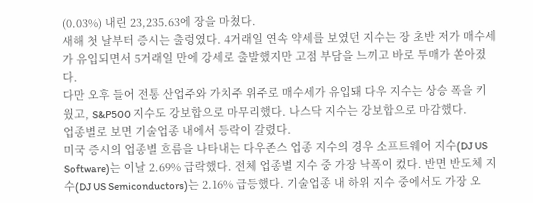(0.03%) 내린 23,235.63에 장을 마쳤다.
새해 첫 날부터 증시는 출렁였다. 4거래일 연속 약세를 보였던 지수는 장 초반 저가 매수세가 유입되면서 5거래일 만에 강세로 출발했지만 고점 부담을 느끼고 바로 투매가 쏟아졌다.
다만 오후 들어 전통 산업주와 가치주 위주로 매수세가 유입돼 다우 지수는 상승 폭을 키웠고, S&P500 지수도 강보합으로 마무리했다. 나스닥 지수는 강보합으로 마감했다.
업종별로 보면 기술업종 내에서 등락이 갈렸다.
미국 증시의 업종별 흐름을 나타내는 다우존스 업종 지수의 경우 소프트웨어 지수(DJ US Software)는 이날 2.69% 급락했다. 전체 업종별 지수 중 가장 낙폭이 컸다. 반면 반도체 지수(DJ US Semiconductors)는 2.16% 급등했다. 기술업종 내 하위 지수 중에서도 가장 오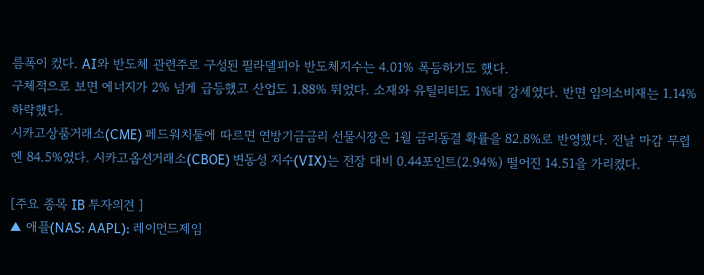름폭이 컸다. AI와 반도체 관련주로 구성된 필라델피아 반도체지수는 4.01% 폭등하기도 했다.
구체적으로 보면 에너지가 2% 넘게 급등했고 산업도 1.88% 뛰었다. 소재와 유틸리티도 1%대 강세였다. 반면 임의소비재는 1.14% 하락했다.
시카고상품거래소(CME) 페드워치툴에 따르면 연방기금금리 선물시장은 1월 금리동결 확률을 82.8%로 반영했다. 전날 마감 무렵엔 84.5%였다. 시카고옵션거래소(CBOE) 변동성 지수(VIX)는 전장 대비 0.44포인트(2.94%) 떨어진 14.51을 가리켰다.

[주요 종목 IB 투자의견 ]
▲ 애플(NAS: AAPL): 레이먼드제임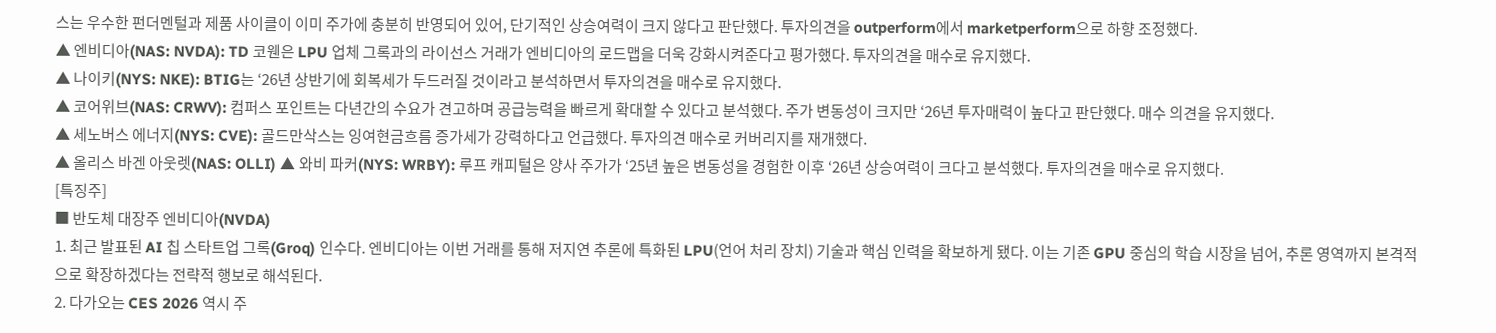스는 우수한 펀더멘털과 제품 사이클이 이미 주가에 충분히 반영되어 있어, 단기적인 상승여력이 크지 않다고 판단했다. 투자의견을 outperform에서 marketperform으로 하향 조정했다.
▲ 엔비디아(NAS: NVDA): TD 코웬은 LPU 업체 그록과의 라이선스 거래가 엔비디아의 로드맵을 더욱 강화시켜준다고 평가했다. 투자의견을 매수로 유지했다.
▲ 나이키(NYS: NKE): BTIG는 ‘26년 상반기에 회복세가 두드러질 것이라고 분석하면서 투자의견을 매수로 유지했다.
▲ 코어위브(NAS: CRWV): 컴퍼스 포인트는 다년간의 수요가 견고하며 공급능력을 빠르게 확대할 수 있다고 분석했다. 주가 변동성이 크지만 ‘26년 투자매력이 높다고 판단했다. 매수 의견을 유지했다.
▲ 세노버스 에너지(NYS: CVE): 골드만삭스는 잉여현금흐름 증가세가 강력하다고 언급했다. 투자의견 매수로 커버리지를 재개했다.
▲ 올리스 바겐 아웃렛(NAS: OLLI) ▲ 와비 파커(NYS: WRBY): 루프 캐피털은 양사 주가가 ‘25년 높은 변동성을 경험한 이후 ‘26년 상승여력이 크다고 분석했다. 투자의견을 매수로 유지했다.
[특징주]
■ 반도체 대장주 엔비디아(NVDA)
1. 최근 발표된 AI 칩 스타트업 그록(Groq) 인수다. 엔비디아는 이번 거래를 통해 저지연 추론에 특화된 LPU(언어 처리 장치) 기술과 핵심 인력을 확보하게 됐다. 이는 기존 GPU 중심의 학습 시장을 넘어, 추론 영역까지 본격적으로 확장하겠다는 전략적 행보로 해석된다.
2. 다가오는 CES 2026 역시 주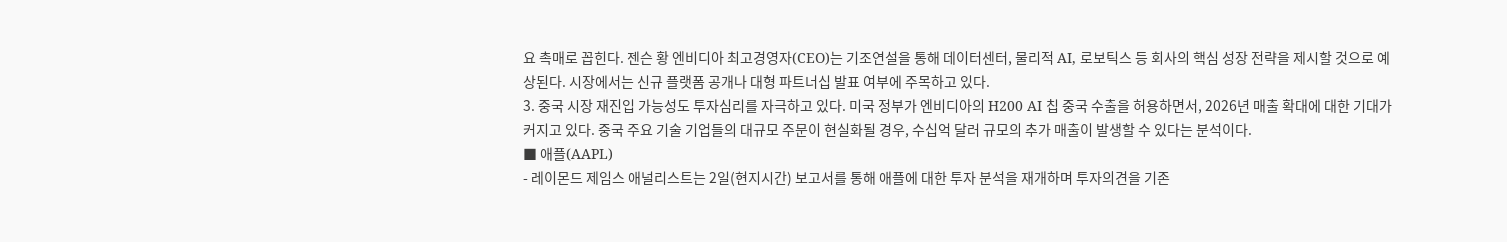요 촉매로 꼽힌다. 젠슨 황 엔비디아 최고경영자(CEO)는 기조연설을 통해 데이터센터, 물리적 AI, 로보틱스 등 회사의 핵심 성장 전략을 제시할 것으로 예상된다. 시장에서는 신규 플랫폼 공개나 대형 파트너십 발표 여부에 주목하고 있다.
3. 중국 시장 재진입 가능성도 투자심리를 자극하고 있다. 미국 정부가 엔비디아의 H200 AI 칩 중국 수출을 허용하면서, 2026년 매출 확대에 대한 기대가 커지고 있다. 중국 주요 기술 기업들의 대규모 주문이 현실화될 경우, 수십억 달러 규모의 추가 매출이 발생할 수 있다는 분석이다.
■ 애플(AAPL)
- 레이몬드 제임스 애널리스트는 2일(현지시간) 보고서를 통해 애플에 대한 투자 분석을 재개하며 투자의견을 기존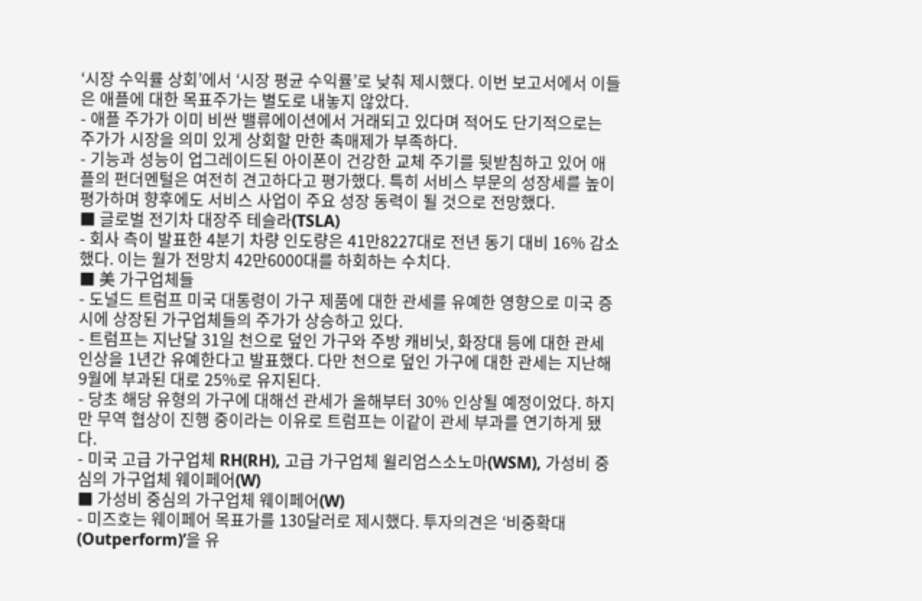‘시장 수익률 상회’에서 ‘시장 평균 수익률’로 낮춰 제시했다. 이번 보고서에서 이들은 애플에 대한 목표주가는 별도로 내놓지 않았다.
- 애플 주가가 이미 비싼 밸류에이션에서 거래되고 있다며 적어도 단기적으로는 주가가 시장을 의미 있게 상회할 만한 촉매제가 부족하다.
- 기능과 성능이 업그레이드된 아이폰이 건강한 교체 주기를 뒷받침하고 있어 애플의 펀더멘털은 여전히 견고하다고 평가했다. 특히 서비스 부문의 성장세를 높이 평가하며 향후에도 서비스 사업이 주요 성장 동력이 될 것으로 전망했다.
■ 글로벌 전기차 대장주 테슬라(TSLA)
- 회사 측이 발표한 4분기 차량 인도량은 41만8227대로 전년 동기 대비 16% 감소했다. 이는 월가 전망치 42만6000대를 하회하는 수치다.
■ 美 가구업체들
- 도널드 트럼프 미국 대통령이 가구 제품에 대한 관세를 유예한 영향으로 미국 증시에 상장된 가구업체들의 주가가 상승하고 있다.
- 트럼프는 지난달 31일 천으로 덮인 가구와 주방 캐비닛, 화장대 등에 대한 관세 인상을 1년간 유예한다고 발표했다. 다만 천으로 덮인 가구에 대한 관세는 지난해 9월에 부과된 대로 25%로 유지된다.
- 당초 해당 유형의 가구에 대해선 관세가 올해부터 30% 인상될 예정이었다. 하지만 무역 협상이 진행 중이라는 이유로 트럼프는 이같이 관세 부과를 연기하게 됐다.
- 미국 고급 가구업체 RH(RH), 고급 가구업체 윌리엄스소노마(WSM), 가성비 중심의 가구업체 웨이페어(W)
■ 가성비 중심의 가구업체 웨이페어(W)
- 미즈호는 웨이페어 목표가를 130달러로 제시했다. 투자의견은 ‘비중확대(Outperform)’을 유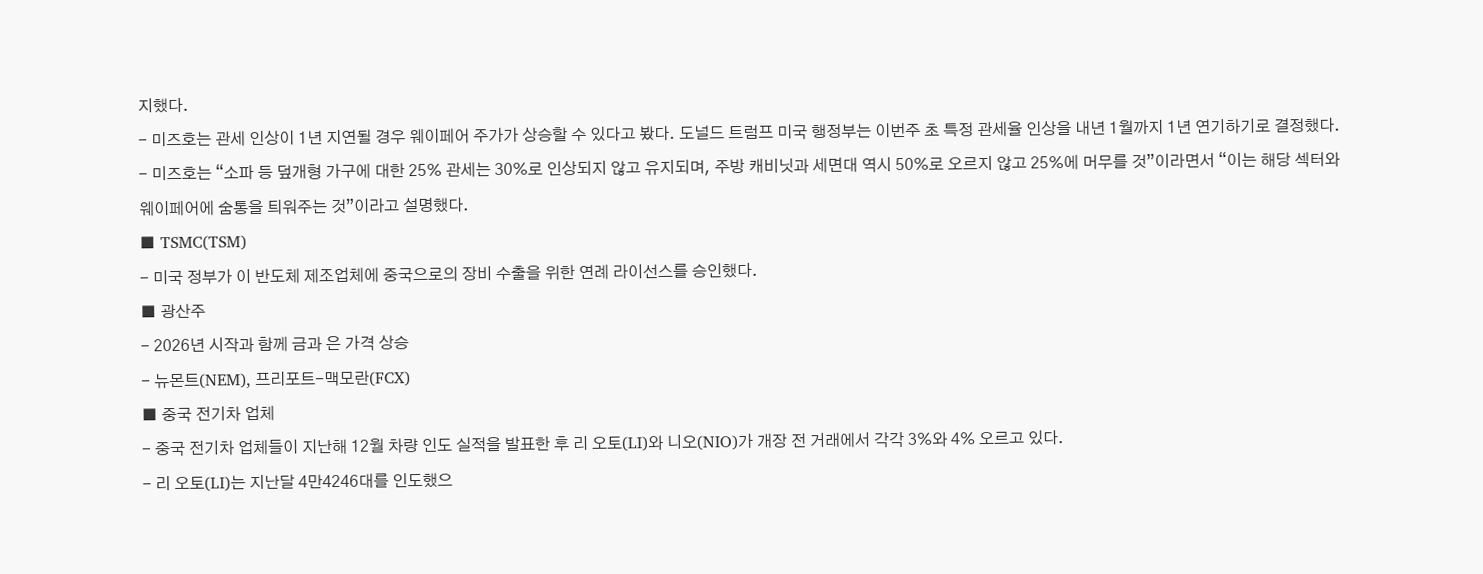지했다.
- 미즈호는 관세 인상이 1년 지연될 경우 웨이페어 주가가 상승할 수 있다고 봤다. 도널드 트럼프 미국 행정부는 이번주 초 특정 관세율 인상을 내년 1월까지 1년 연기하기로 결정했다.
- 미즈호는 “소파 등 덮개형 가구에 대한 25% 관세는 30%로 인상되지 않고 유지되며, 주방 캐비닛과 세면대 역시 50%로 오르지 않고 25%에 머무를 것”이라면서 “이는 해당 섹터와 웨이페어에 숨통을 틔워주는 것”이라고 설명했다.
■ TSMC(TSM)
- 미국 정부가 이 반도체 제조업체에 중국으로의 장비 수출을 위한 연례 라이선스를 승인했다.
■ 광산주
- 2026년 시작과 함께 금과 은 가격 상승
- 뉴몬트(NEM), 프리포트-맥모란(FCX)
■ 중국 전기차 업체
- 중국 전기차 업체들이 지난해 12월 차량 인도 실적을 발표한 후 리 오토(LI)와 니오(NIO)가 개장 전 거래에서 각각 3%와 4% 오르고 있다.
- 리 오토(LI)는 지난달 4만4246대를 인도했으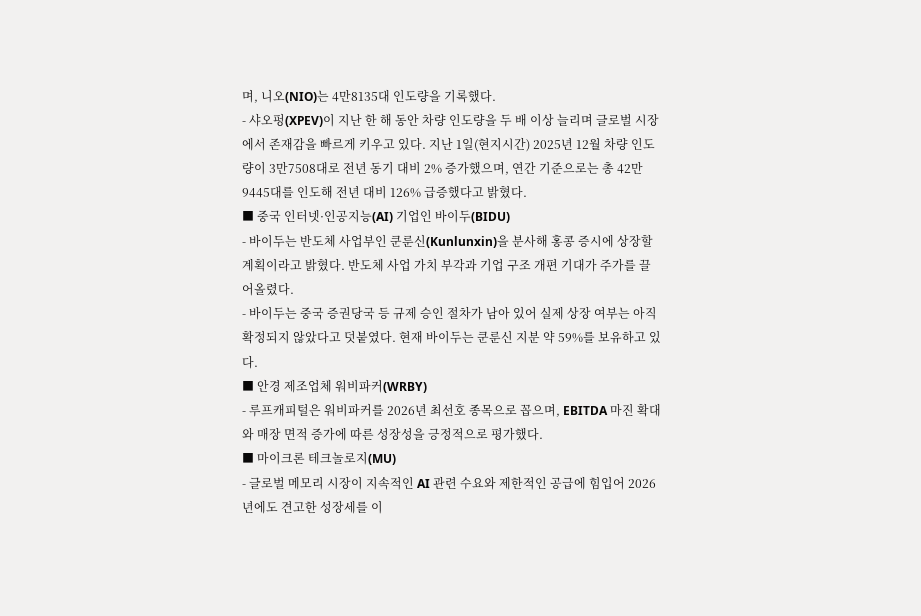며, 니오(NIO)는 4만8135대 인도량을 기록했다.
- 샤오펑(XPEV)이 지난 한 해 동안 차량 인도량을 두 배 이상 늘리며 글로벌 시장에서 존재감을 빠르게 키우고 있다. 지난 1일(현지시간) 2025년 12월 차량 인도량이 3만7508대로 전년 동기 대비 2% 증가했으며, 연간 기준으로는 총 42만9445대를 인도해 전년 대비 126% 급증했다고 밝혔다.
■ 중국 인터넷·인공지능(AI) 기업인 바이두(BIDU)
- 바이두는 반도체 사업부인 쿤룬신(Kunlunxin)을 분사해 홍콩 증시에 상장할 계획이라고 밝혔다. 반도체 사업 가치 부각과 기업 구조 개편 기대가 주가를 끌어올렸다.
- 바이두는 중국 증권당국 등 규제 승인 절차가 남아 있어 실제 상장 여부는 아직 확정되지 않았다고 덧붙였다. 현재 바이두는 쿤룬신 지분 약 59%를 보유하고 있다.
■ 안경 제조업체 워비파커(WRBY)
- 루프캐피털은 워비파커를 2026년 최선호 종목으로 꼽으며, EBITDA 마진 확대와 매장 면적 증가에 따른 성장성을 긍정적으로 평가했다.
■ 마이크론 테크놀로지(MU)
- 글로벌 메모리 시장이 지속적인 AI 관련 수요와 제한적인 공급에 힘입어 2026년에도 견고한 성장세를 이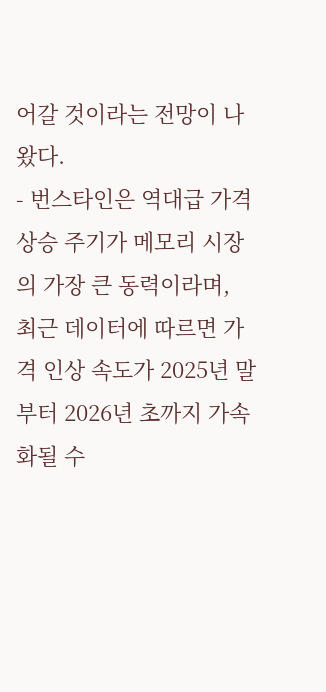어갈 것이라는 전망이 나왔다.
- 번스타인은 역대급 가격 상승 주기가 메모리 시장의 가장 큰 동력이라며, 최근 데이터에 따르면 가격 인상 속도가 2025년 말부터 2026년 초까지 가속화될 수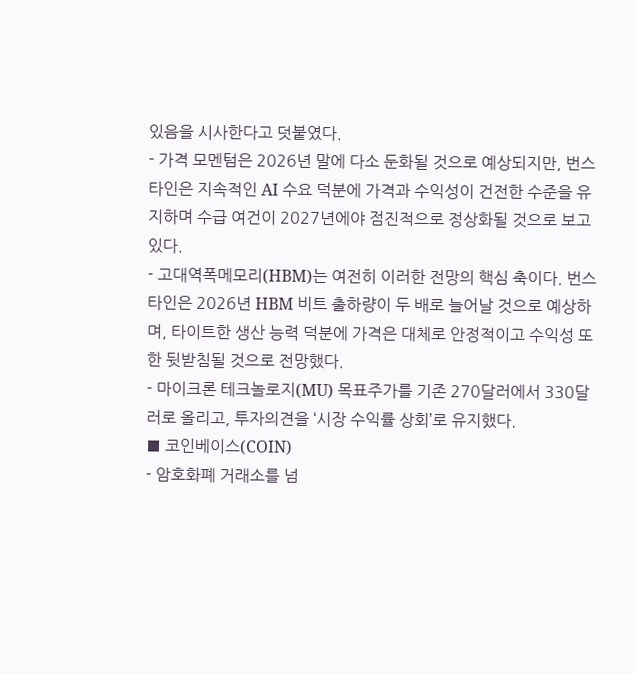있음을 시사한다고 덧붙였다.
- 가격 모멘텀은 2026년 말에 다소 둔화될 것으로 예상되지만, 번스타인은 지속적인 AI 수요 덕분에 가격과 수익성이 건전한 수준을 유지하며 수급 여건이 2027년에야 점진적으로 정상화될 것으로 보고 있다.
- 고대역폭메모리(HBM)는 여전히 이러한 전망의 핵심 축이다. 번스타인은 2026년 HBM 비트 출하량이 두 배로 늘어날 것으로 예상하며, 타이트한 생산 능력 덕분에 가격은 대체로 안정적이고 수익성 또한 뒷받침될 것으로 전망했다.
- 마이크론 테크놀로지(MU) 목표주가를 기존 270달러에서 330달러로 올리고, 투자의견을 ‘시장 수익률 상회’로 유지했다.
■ 코인베이스(COIN)
- 암호화폐 거래소를 넘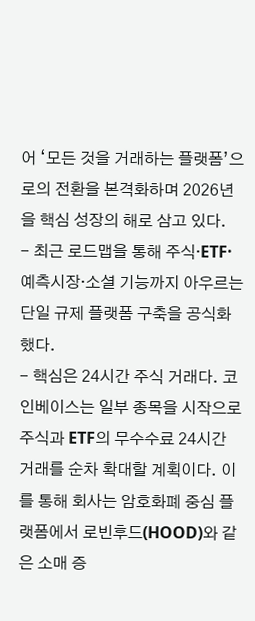어 ‘모든 것을 거래하는 플랫폼’으로의 전환을 본격화하며 2026년을 핵심 성장의 해로 삼고 있다.
- 최근 로드맵을 통해 주식·ETF·예측시장·소셜 기능까지 아우르는 단일 규제 플랫폼 구축을 공식화했다.
- 핵심은 24시간 주식 거래다. 코인베이스는 일부 종목을 시작으로 주식과 ETF의 무수수료 24시간 거래를 순차 확대할 계획이다. 이를 통해 회사는 암호화폐 중심 플랫폼에서 로빈후드(HOOD)와 같은 소매 증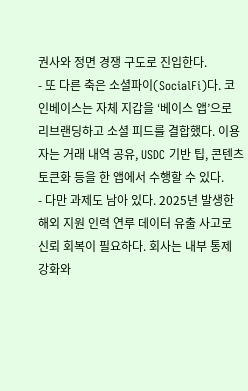권사와 정면 경쟁 구도로 진입한다.
- 또 다른 축은 소셜파이(SocialFi)다. 코인베이스는 자체 지갑을 ‘베이스 앱’으로 리브랜딩하고 소셜 피드를 결합했다. 이용자는 거래 내역 공유, USDC 기반 팁, 콘텐츠 토큰화 등을 한 앱에서 수행할 수 있다.
- 다만 과제도 남아 있다. 2025년 발생한 해외 지원 인력 연루 데이터 유출 사고로 신뢰 회복이 필요하다. 회사는 내부 통제 강화와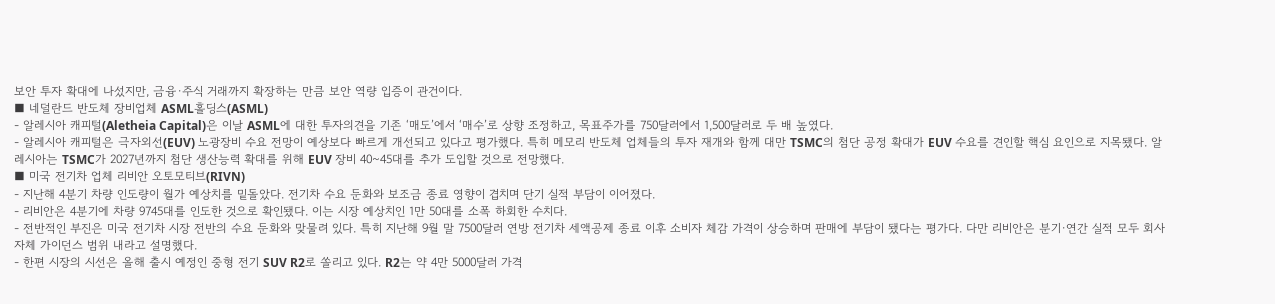보안 투자 확대에 나섰지만, 금융·주식 거래까지 확장하는 만큼 보안 역량 입증이 관건이다.
■ 네덜란드 반도체 장비업체 ASML홀딩스(ASML)
- 알레시아 캐피털(Aletheia Capital)은 이날 ASML에 대한 투자의견을 기존 ‘매도’에서 ‘매수’로 상향 조정하고, 목표주가를 750달러에서 1,500달러로 두 배 높였다.
- 알레시아 캐피털은 극자외선(EUV) 노광장비 수요 전망이 예상보다 빠르게 개선되고 있다고 평가했다. 특히 메모리 반도체 업체들의 투자 재개와 함께 대만 TSMC의 첨단 공정 확대가 EUV 수요를 견인할 핵심 요인으로 지목됐다. 알레시아는 TSMC가 2027년까지 첨단 생산능력 확대를 위해 EUV 장비 40~45대를 추가 도입할 것으로 전망했다.
■ 미국 전기차 업체 리비안 오토모티브(RIVN)
- 지난해 4분기 차량 인도량이 월가 예상치를 밑돌았다. 전기차 수요 둔화와 보조금 종료 영향이 겹치며 단기 실적 부담이 이어졌다.
- 리비안은 4분기에 차량 9745대를 인도한 것으로 확인됐다. 이는 시장 예상치인 1만 50대를 소폭 하회한 수치다.
- 전반적인 부진은 미국 전기차 시장 전반의 수요 둔화와 맞물려 있다. 특히 지난해 9월 말 7500달러 연방 전기차 세액공제 종료 이후 소비자 체감 가격이 상승하며 판매에 부담이 됐다는 평가다. 다만 리비안은 분기·연간 실적 모두 회사 자체 가이던스 범위 내라고 설명했다.
- 한편 시장의 시선은 올해 출시 예정인 중형 전기 SUV R2로 쏠리고 있다. R2는 약 4만 5000달러 가격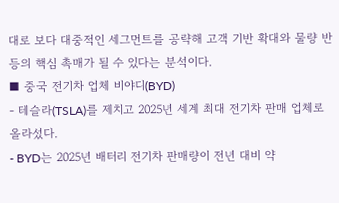대로 보다 대중적인 세그먼트를 공략해 고객 기반 확대와 물량 반등의 핵심 촉매가 될 수 있다는 분석이다.
■ 중국 전기차 업체 비야디(BYD)
- 테슬라(TSLA)를 제치고 2025년 세계 최대 전기차 판매 업체로 올라섰다.
- BYD는 2025년 배터리 전기차 판매량이 전년 대비 약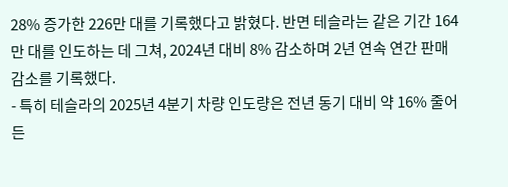28% 증가한 226만 대를 기록했다고 밝혔다. 반면 테슬라는 같은 기간 164만 대를 인도하는 데 그쳐, 2024년 대비 8% 감소하며 2년 연속 연간 판매 감소를 기록했다.
- 특히 테슬라의 2025년 4분기 차량 인도량은 전년 동기 대비 약 16% 줄어든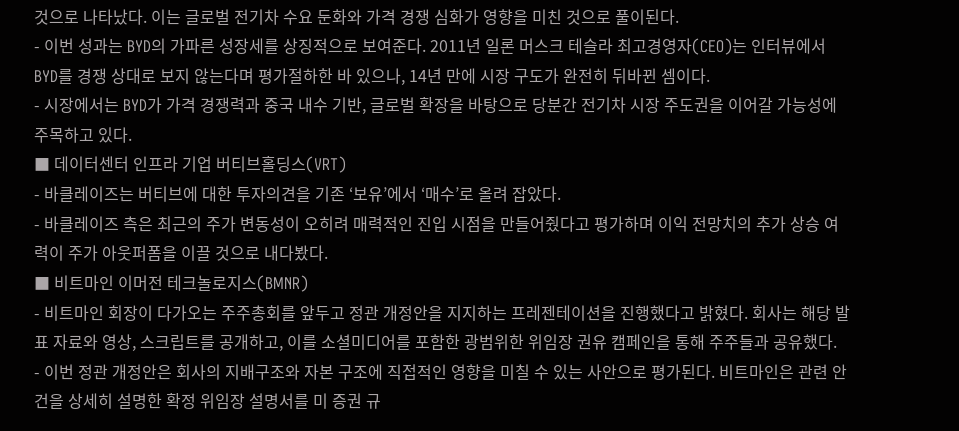것으로 나타났다. 이는 글로벌 전기차 수요 둔화와 가격 경쟁 심화가 영향을 미친 것으로 풀이된다.
- 이번 성과는 BYD의 가파른 성장세를 상징적으로 보여준다. 2011년 일론 머스크 테슬라 최고경영자(CEO)는 인터뷰에서 BYD를 경쟁 상대로 보지 않는다며 평가절하한 바 있으나, 14년 만에 시장 구도가 완전히 뒤바뀐 셈이다.
- 시장에서는 BYD가 가격 경쟁력과 중국 내수 기반, 글로벌 확장을 바탕으로 당분간 전기차 시장 주도권을 이어갈 가능성에 주목하고 있다.
■ 데이터센터 인프라 기업 버티브홀딩스(VRT)
- 바클레이즈는 버티브에 대한 투자의견을 기존 ‘보유’에서 ‘매수’로 올려 잡았다.
- 바클레이즈 측은 최근의 주가 변동성이 오히려 매력적인 진입 시점을 만들어줬다고 평가하며 이익 전망치의 추가 상승 여력이 주가 아웃퍼폼을 이끌 것으로 내다봤다.
■ 비트마인 이머전 테크놀로지스(BMNR)
- 비트마인 회장이 다가오는 주주총회를 앞두고 정관 개정안을 지지하는 프레젠테이션을 진행했다고 밝혔다. 회사는 해당 발표 자료와 영상, 스크립트를 공개하고, 이를 소셜미디어를 포함한 광범위한 위임장 권유 캠페인을 통해 주주들과 공유했다.
- 이번 정관 개정안은 회사의 지배구조와 자본 구조에 직접적인 영향을 미칠 수 있는 사안으로 평가된다. 비트마인은 관련 안건을 상세히 설명한 확정 위임장 설명서를 미 증권 규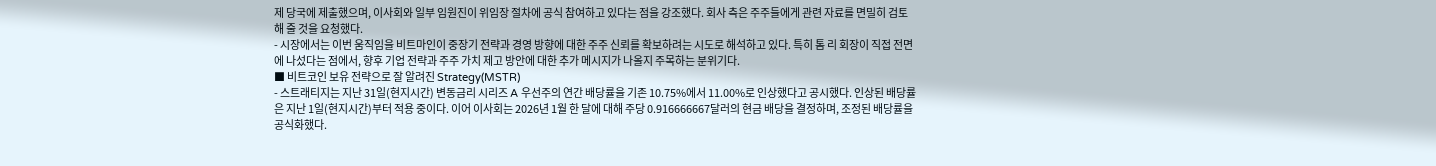제 당국에 제출했으며, 이사회와 일부 임원진이 위임장 절차에 공식 참여하고 있다는 점을 강조했다. 회사 측은 주주들에게 관련 자료를 면밀히 검토해 줄 것을 요청했다.
- 시장에서는 이번 움직임을 비트마인이 중장기 전략과 경영 방향에 대한 주주 신뢰를 확보하려는 시도로 해석하고 있다. 특히 톰 리 회장이 직접 전면에 나섰다는 점에서, 향후 기업 전략과 주주 가치 제고 방안에 대한 추가 메시지가 나올지 주목하는 분위기다.
■ 비트코인 보유 전략으로 잘 알려진 Strategy(MSTR)
- 스트래티지는 지난 31일(현지시간) 변동금리 시리즈 A 우선주의 연간 배당률을 기존 10.75%에서 11.00%로 인상했다고 공시했다. 인상된 배당률은 지난 1일(현지시간)부터 적용 중이다. 이어 이사회는 2026년 1월 한 달에 대해 주당 0.916666667달러의 현금 배당을 결정하며, 조정된 배당률을 공식화했다.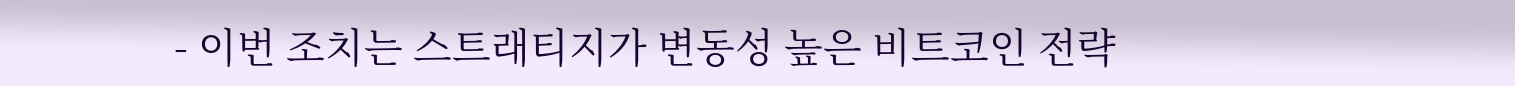- 이번 조치는 스트래티지가 변동성 높은 비트코인 전략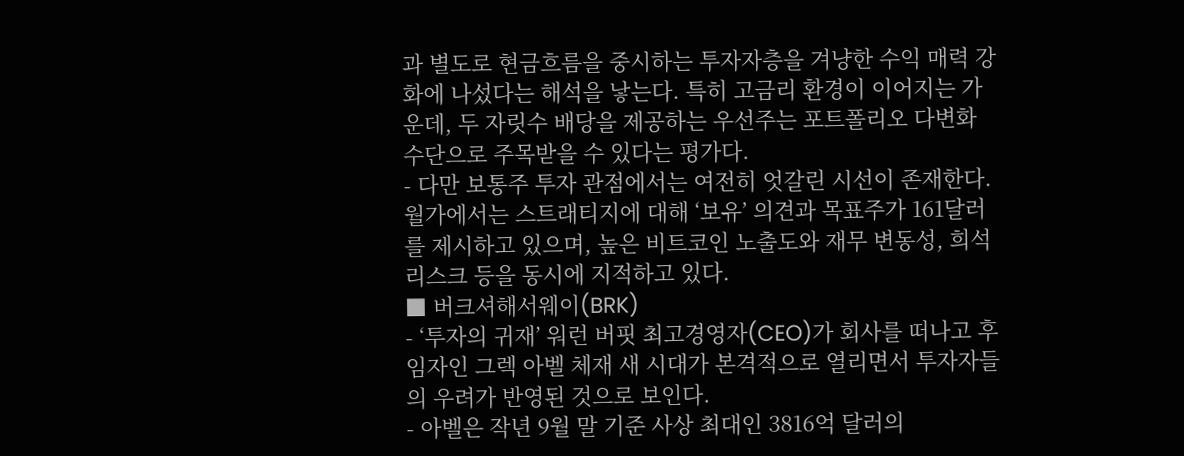과 별도로 현금흐름을 중시하는 투자자층을 겨냥한 수익 매력 강화에 나섰다는 해석을 낳는다. 특히 고금리 환경이 이어지는 가운데, 두 자릿수 배당을 제공하는 우선주는 포트폴리오 다변화 수단으로 주목받을 수 있다는 평가다.
- 다만 보통주 투자 관점에서는 여전히 엇갈린 시선이 존재한다. 월가에서는 스트래티지에 대해 ‘보유’ 의견과 목표주가 161달러를 제시하고 있으며, 높은 비트코인 노출도와 재무 변동성, 희석 리스크 등을 동시에 지적하고 있다.
■ 버크셔해서웨이(BRK)
- ‘투자의 귀재’ 워런 버핏 최고경영자(CEO)가 회사를 떠나고 후임자인 그렉 아벨 체재 새 시대가 본격적으로 열리면서 투자자들의 우려가 반영된 것으로 보인다.
- 아벨은 작년 9월 말 기준 사상 최대인 3816억 달러의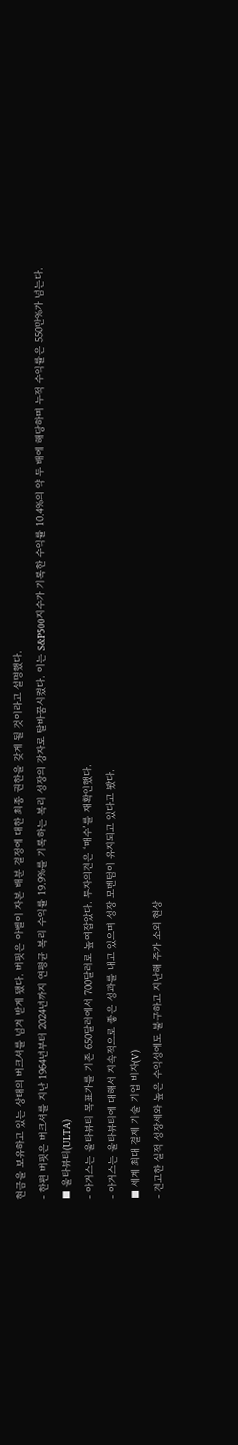현금을 보유하고 있는 상태의 버크셔를 넘겨 받게 됐다. 버핏은 아벨이 자본 배분 결정에 대한 최종 권한을 갖게 될 것이라고 설명했다.
- 한편 버핏은 버크셔를 지난 1964년부터 2024년까지 연평균 복리 수익률 19.9%를 기록하는 복리 성장의 강자로 탈바꿈시켰다. 이는 S&P500지수가 기록한 수익률 10.4%의 약 두 배에 해당하며 누적 수익률은 550만%가 넘는다.
■ 울타뷰티(ULTA)
- 아거스는 울타뷰티 목표가를 기존 650달러에서 700달러로 높여잡았다. 투자의견은 ‘매수’를 재확인했다.
- 아거스는 울타뷰티에 대해서 지속적으로 좋은 성과를 내고 있으며 성장 모멘텀이 유지되고 있다고 봤다.
■ 세계 최대 결제 기술 기업 비자(V)
- 견고한 실적 성장세와 높은 수익성에도 불구하고 지난해 주가 소외 현상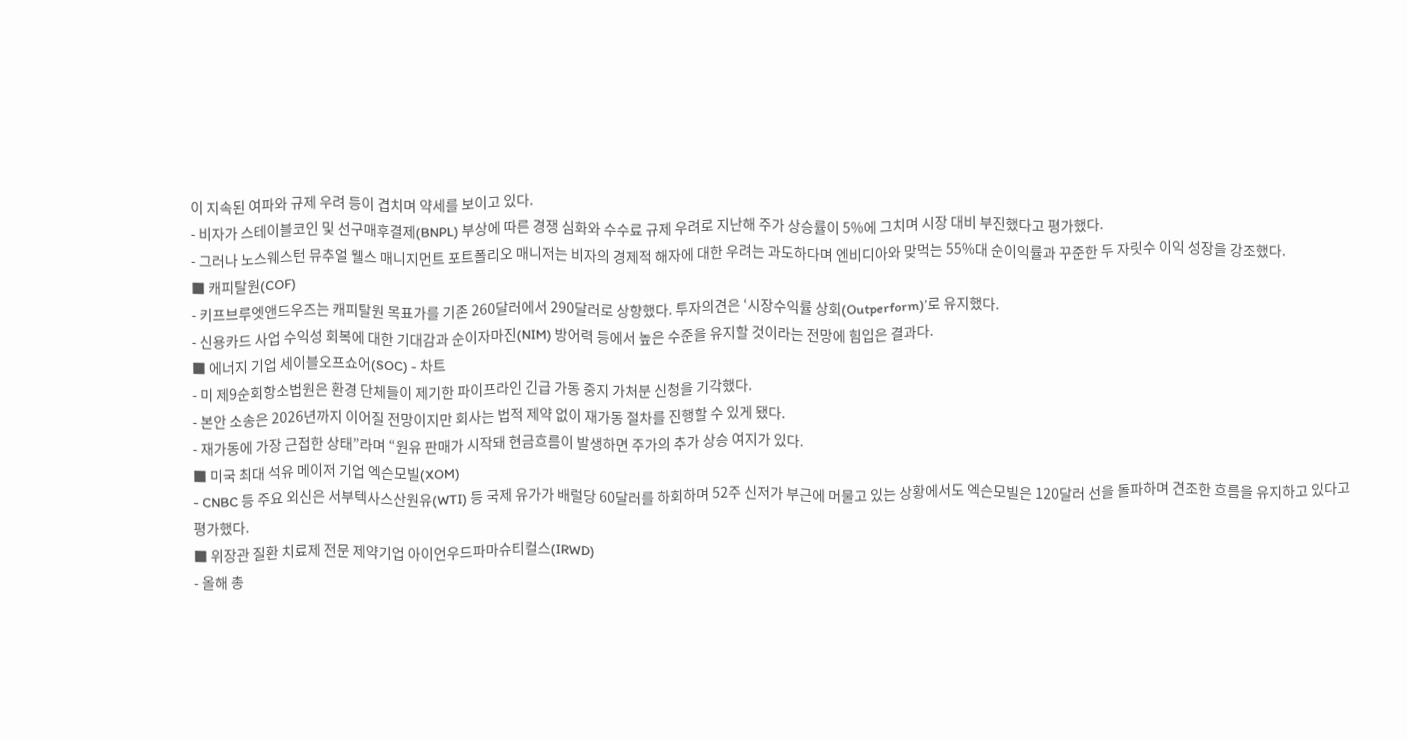이 지속된 여파와 규제 우려 등이 겹치며 약세를 보이고 있다.
- 비자가 스테이블코인 및 선구매후결제(BNPL) 부상에 따른 경쟁 심화와 수수료 규제 우려로 지난해 주가 상승률이 5%에 그치며 시장 대비 부진했다고 평가했다.
- 그러나 노스웨스턴 뮤추얼 웰스 매니지먼트 포트폴리오 매니저는 비자의 경제적 해자에 대한 우려는 과도하다며 엔비디아와 맞먹는 55%대 순이익률과 꾸준한 두 자릿수 이익 성장을 강조했다.
■ 캐피탈원(COF)
- 키프브루엣앤드우즈는 캐피탈원 목표가를 기존 260달러에서 290달러로 상향했다. 투자의견은 ‘시장수익률 상회(Outperform)’로 유지했다.
- 신용카드 사업 수익성 회복에 대한 기대감과 순이자마진(NIM) 방어력 등에서 높은 수준을 유지할 것이라는 전망에 힘입은 결과다.
■ 에너지 기업 세이블오프쇼어(SOC) - 차트
- 미 제9순회항소법원은 환경 단체들이 제기한 파이프라인 긴급 가동 중지 가처분 신청을 기각했다.
- 본안 소송은 2026년까지 이어질 전망이지만 회사는 법적 제약 없이 재가동 절차를 진행할 수 있게 됐다.
- 재가동에 가장 근접한 상태”라며 “원유 판매가 시작돼 현금흐름이 발생하면 주가의 추가 상승 여지가 있다.
■ 미국 최대 석유 메이저 기업 엑슨모빌(XOM)
- CNBC 등 주요 외신은 서부텍사스산원유(WTI) 등 국제 유가가 배럴당 60달러를 하회하며 52주 신저가 부근에 머물고 있는 상황에서도 엑슨모빌은 120달러 선을 돌파하며 견조한 흐름을 유지하고 있다고 평가했다.
■ 위장관 질환 치료제 전문 제약기업 아이언우드파마슈티컬스(IRWD)
- 올해 총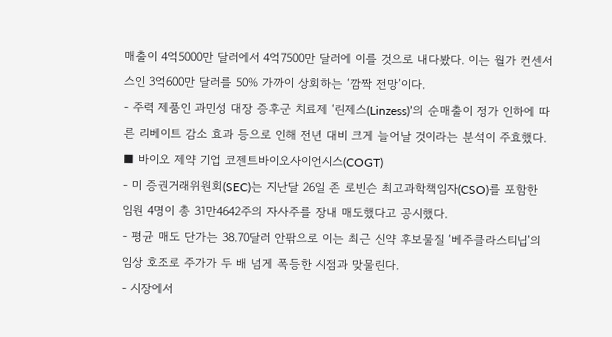매출이 4억5000만 달러에서 4억7500만 달러에 이를 것으로 내다봤다. 이는 월가 컨센서스인 3억600만 달러를 50% 가까이 상회하는 ‘깜짝 전망’이다.
- 주력 제품인 과민성 대장 증후군 치료제 ‘린제스(Linzess)’의 순매출이 정가 인하에 따른 리베이트 감소 효과 등으로 인해 전년 대비 크게 늘어날 것이라는 분석이 주효했다.
■ 바이오 제약 기업 코젠트바이오사이언시스(COGT)
- 미 증권거래위원회(SEC)는 지난달 26일 존 로빈슨 최고과학책임자(CSO)를 포함한 임원 4명이 총 31만4642주의 자사주를 장내 매도했다고 공시했다.
- 평균 매도 단가는 38.70달러 안팎으로 이는 최근 신약 후보물질 ‘베주클라스티닙’의 임상 호조로 주가가 두 배 넘게 폭등한 시점과 맞물린다.
- 시장에서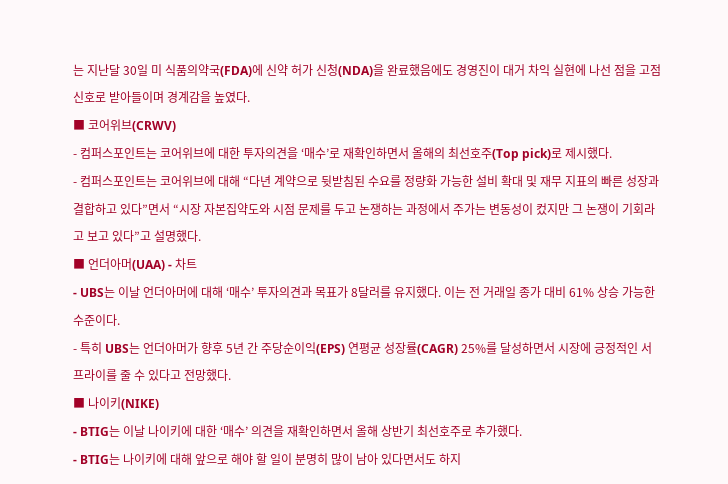는 지난달 30일 미 식품의약국(FDA)에 신약 허가 신청(NDA)을 완료했음에도 경영진이 대거 차익 실현에 나선 점을 고점 신호로 받아들이며 경계감을 높였다.
■ 코어위브(CRWV)
- 컴퍼스포인트는 코어위브에 대한 투자의견을 ‘매수’로 재확인하면서 올해의 최선호주(Top pick)로 제시했다.
- 컴퍼스포인트는 코어위브에 대해 “다년 계약으로 뒷받침된 수요를 정량화 가능한 설비 확대 및 재무 지표의 빠른 성장과 결합하고 있다”면서 “시장 자본집약도와 시점 문제를 두고 논쟁하는 과정에서 주가는 변동성이 컸지만 그 논쟁이 기회라고 보고 있다”고 설명했다.
■ 언더아머(UAA) - 차트
- UBS는 이날 언더아머에 대해 ‘매수’ 투자의견과 목표가 8달러를 유지했다. 이는 전 거래일 종가 대비 61% 상승 가능한 수준이다.
- 특히 UBS는 언더아머가 향후 5년 간 주당순이익(EPS) 연평균 성장률(CAGR) 25%를 달성하면서 시장에 긍정적인 서프라이를 줄 수 있다고 전망했다.
■ 나이키(NIKE)
- BTIG는 이날 나이키에 대한 ‘매수’ 의견을 재확인하면서 올해 상반기 최선호주로 추가했다.
- BTIG는 나이키에 대해 앞으로 해야 할 일이 분명히 많이 남아 있다면서도 하지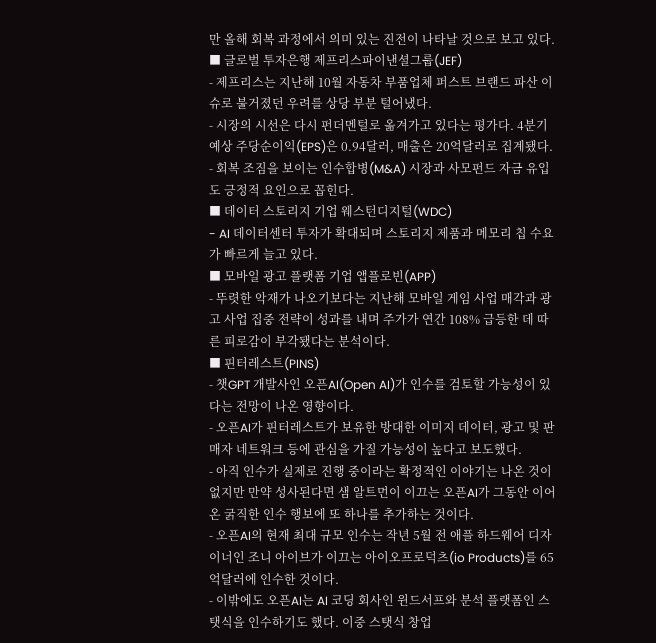만 올해 회복 과정에서 의미 있는 진전이 나타날 것으로 보고 있다.
■ 글로벌 투자은행 제프리스파이낸셜그룹(JEF)
- 제프리스는 지난해 10월 자동차 부품업체 퍼스트 브랜드 파산 이슈로 불거졌던 우려를 상당 부분 털어냈다.
- 시장의 시선은 다시 펀더멘털로 옮겨가고 있다는 평가다. 4분기 예상 주당순이익(EPS)은 0.94달러, 매출은 20억달러로 집계됐다.
- 회복 조짐을 보이는 인수합병(M&A) 시장과 사모펀드 자금 유입도 긍정적 요인으로 꼽힌다.
■ 데이터 스토리지 기업 웨스턴디지털(WDC)
- AI 데이터센터 투자가 확대되며 스토리지 제품과 메모리 칩 수요가 빠르게 늘고 있다.
■ 모바일 광고 플랫폼 기업 앱플로빈(APP)
- 뚜렷한 악재가 나오기보다는 지난해 모바일 게임 사업 매각과 광고 사업 집중 전략이 성과를 내며 주가가 연간 108% 급등한 데 따른 피로감이 부각됐다는 분석이다.
■ 핀터레스트(PINS)
- 챗GPT 개발사인 오픈AI(Open AI)가 인수를 검토할 가능성이 있다는 전망이 나온 영향이다.
- 오픈AI가 핀터레스트가 보유한 방대한 이미지 데이터, 광고 및 판매자 네트워크 등에 관심을 가질 가능성이 높다고 보도했다.
- 아직 인수가 실제로 진행 중이라는 확정적인 이야기는 나온 것이 없지만 만약 성사된다면 샘 알트먼이 이끄는 오픈AI가 그동안 이어온 굵직한 인수 행보에 또 하나를 추가하는 것이다.
- 오픈AI의 현재 최대 규모 인수는 작년 5월 전 애플 하드웨어 디자이너인 조니 아이브가 이끄는 아이오프로덕츠(io Products)를 65억달러에 인수한 것이다.
- 이밖에도 오픈AI는 AI 코딩 회사인 윈드서프와 분석 플랫폼인 스탯식을 인수하기도 했다. 이중 스탯식 창업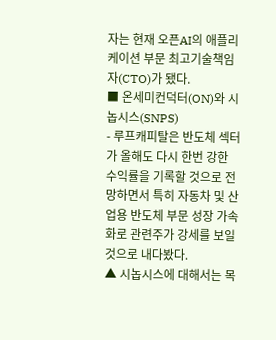자는 현재 오픈AI의 애플리케이션 부문 최고기술책임자(CTO)가 됐다.
■ 온세미컨덕터(ON)와 시놉시스(SNPS)
- 루프캐피탈은 반도체 섹터가 올해도 다시 한번 강한 수익률을 기록할 것으로 전망하면서 특히 자동차 및 산업용 반도체 부문 성장 가속화로 관련주가 강세를 보일 것으로 내다봤다.
▲ 시놉시스에 대해서는 목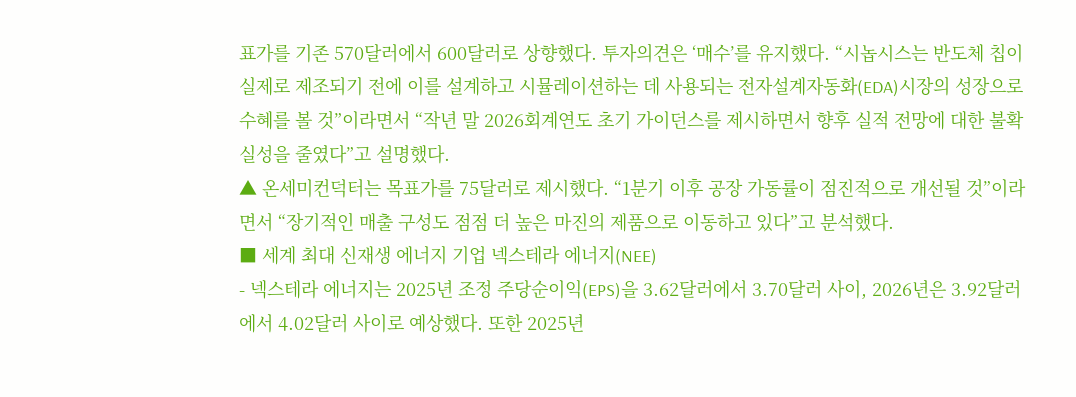표가를 기존 570달러에서 600달러로 상향했다. 투자의견은 ‘매수’를 유지했다. “시놉시스는 반도체 칩이 실제로 제조되기 전에 이를 설계하고 시뮬레이션하는 데 사용되는 전자설계자동화(EDA)시장의 성장으로 수혜를 볼 것”이라면서 “작년 말 2026회계연도 초기 가이던스를 제시하면서 향후 실적 전망에 대한 불확실성을 줄였다”고 설명했다.
▲ 온세미컨덕터는 목표가를 75달러로 제시했다. “1분기 이후 공장 가동률이 점진적으로 개선될 것”이라면서 “장기적인 매출 구성도 점점 더 높은 마진의 제품으로 이동하고 있다”고 분석했다.
■ 세계 최대 신재생 에너지 기업 넥스테라 에너지(NEE)
- 넥스테라 에너지는 2025년 조정 주당순이익(EPS)을 3.62달러에서 3.70달러 사이, 2026년은 3.92달러에서 4.02달러 사이로 예상했다. 또한 2025년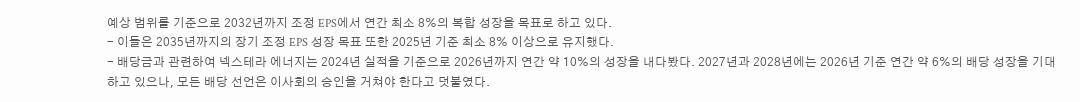예상 범위를 기준으로 2032년까지 조정 EPS에서 연간 최소 8%의 복합 성장을 목표로 하고 있다.
- 이들은 2035년까지의 장기 조정 EPS 성장 목표 또한 2025년 기준 최소 8% 이상으로 유지했다.
- 배당금과 관련하여 넥스테라 에너지는 2024년 실적을 기준으로 2026년까지 연간 약 10%의 성장을 내다봤다. 2027년과 2028년에는 2026년 기준 연간 약 6%의 배당 성장을 기대하고 있으나, 모든 배당 선언은 이사회의 승인을 거쳐야 한다고 덧붙였다.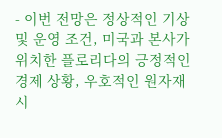- 이번 전망은 정상적인 기상 및 운영 조건, 미국과 본사가 위치한 플로리다의 긍정적인 경제 상황, 우호적인 원자재 시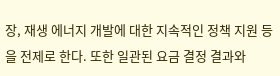장, 재생 에너지 개발에 대한 지속적인 정책 지원 등을 전제로 한다. 또한 일관된 요금 결정 결과와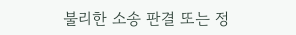불리한 소송 판결 또는 정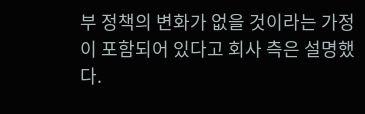부 정책의 변화가 없을 것이라는 가정이 포함되어 있다고 회사 측은 설명했다.